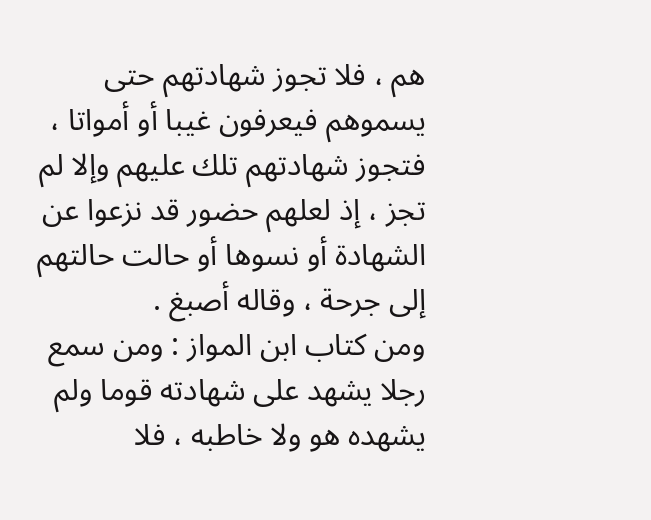هم ، فلا تجوز شهادتهم حتى يسموهم فيعرفون غيبا أو أمواتا ، فتجوز شهادتهم تلك عليهم وإلا لم تجز ، إذ لعلهم حضور قد نزعوا عن الشهادة أو نسوها أو حالت حالتهم إلى جرحة ، وقاله أصبغ .
ومن كتاب ابن المواز : ومن سمع رجلا يشهد على شهادته قوما ولم يشهده هو ولا خاطبه ، فلا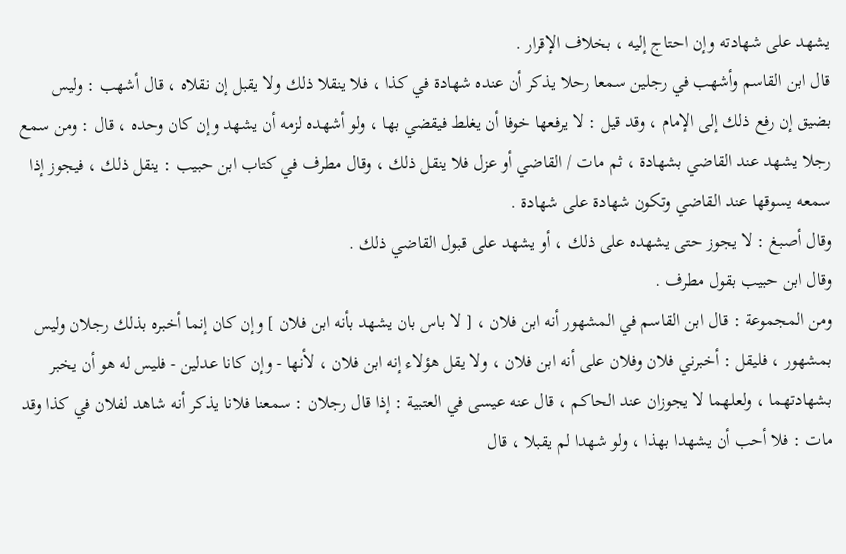يشهد على شهادته وإن احتاج إليه ، بخلاف الإقرار .
قال ابن القاسم وأشهب في رجلين سمعا رحلا يذكر أن عنده شهادة في كذا ، فلا ينقلا ذلك ولا يقبل إن نقلاه ، قال أشهب : وليس بضيق إن رفع ذلك إلى الإمام ، وقد قيل : لا يرفعها خوفا أن يغلط فيقضي بها ، ولو أشهده لزمه أن يشهد وإن كان وحده ، قال : ومن سمع رجلا يشهد عند القاضي بشهادة ، ثم مات / القاضي أو عزل فلا ينقل ذلك ، وقال مطرف في كتاب ابن حبيب : ينقل ذلك ، فيجوز إذا سمعه يسوقها عند القاضي وتكون شهادة على شهادة .
وقال أصبغ : لا يجوز حتى يشهده على ذلك ، أو يشهد على قبول القاضي ذلك .
وقال ابن حبيب بقول مطرف .
ومن المجموعة : قال ابن القاسم في المشهور أنه ابن فلان ، [ لا باس بان يشهد بأنه ابن فلان ] وإن كان إنما أخبره بذلك رجلان وليس بمشهور ، فليقل : أخبرني فلان وفلان على أنه ابن فلان ، ولا يقل هؤلاء إنه ابن فلان ، لأنها - وإن كانا عدلين - فليس له هو أن يخبر بشهادتهما ، ولعلهما لا يجوزان عند الحاكم ، قال عنه عيسى في العتبية : إذا قال رجلان : سمعنا فلانا يذكر أنه شاهد لفلان في كذا وقد مات : فلا أحب أن يشهدا بهذا ، ولو شهدا لم يقبلا ، قال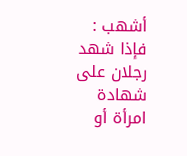أشهب : فإذا شهد رجلان على شهادة امرأة أو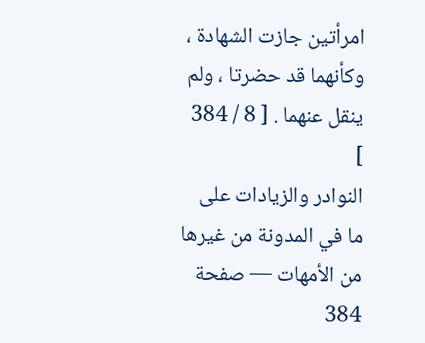امرأتين جازت الشهادة ، وكأنهما قد حضرتا ، ولم ينقل عنهما . [ 8 / 384 ]
النوادر والزيادات على ما في المدونة من غيرها من الأمهات — صفحة 384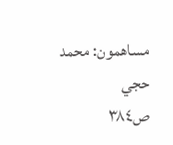مساهمون: محمد حجي
ص٣٨٤